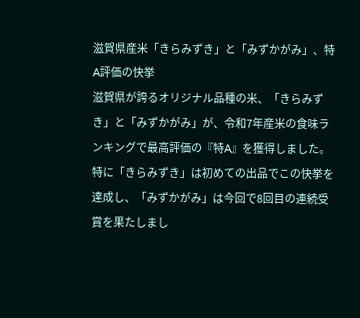滋賀県産米「きらみずき」と「みずかがみ」、特A評価の快挙
滋賀県が誇るオリジナル品種の米、「きらみずき」と「みずかがみ」が、令和7年産米の食味ランキングで最高評価の『特A』を獲得しました。特に「きらみずき」は初めての出品でこの快挙を達成し、「みずかがみ」は今回で8回目の連続受賞を果たしまし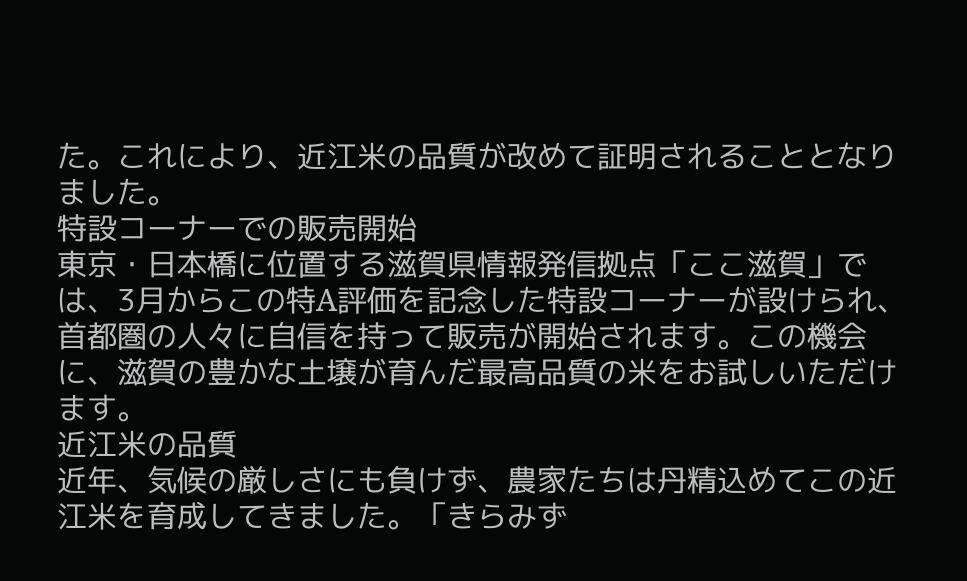た。これにより、近江米の品質が改めて証明されることとなりました。
特設コーナーでの販売開始
東京・日本橋に位置する滋賀県情報発信拠点「ここ滋賀」では、3月からこの特A評価を記念した特設コーナーが設けられ、首都圏の人々に自信を持って販売が開始されます。この機会に、滋賀の豊かな土壌が育んだ最高品質の米をお試しいただけます。
近江米の品質
近年、気候の厳しさにも負けず、農家たちは丹精込めてこの近江米を育成してきました。「きらみず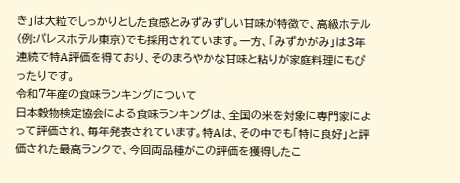き」は大粒でしっかりとした食感とみずみずしい甘味が特徴で、高級ホテル(例:パレスホテル東京)でも採用されています。一方、「みずかがみ」は3年連続で特A評価を得ており、そのまろやかな甘味と粘りが家庭料理にもぴったりです。
令和7年産の食味ランキングについて
日本穀物検定協会による食味ランキングは、全国の米を対象に専門家によって評価され、毎年発表されています。特Aは、その中でも「特に良好」と評価された最高ランクで、今回両品種がこの評価を獲得したこ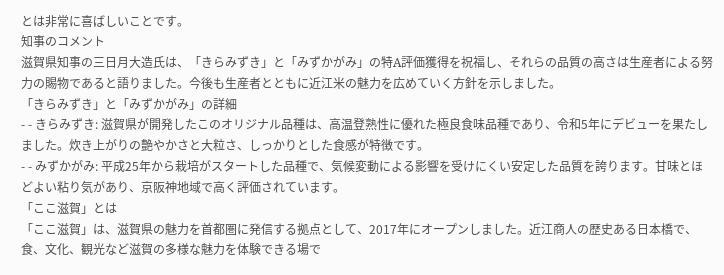とは非常に喜ばしいことです。
知事のコメント
滋賀県知事の三日月大造氏は、「きらみずき」と「みずかがみ」の特A評価獲得を祝福し、それらの品質の高さは生産者による努力の賜物であると語りました。今後も生産者とともに近江米の魅力を広めていく方針を示しました。
「きらみずき」と「みずかがみ」の詳細
- - きらみずき: 滋賀県が開発したこのオリジナル品種は、高温登熟性に優れた極良食味品種であり、令和5年にデビューを果たしました。炊き上がりの艶やかさと大粒さ、しっかりとした食感が特徴です。
- - みずかがみ: 平成25年から栽培がスタートした品種で、気候変動による影響を受けにくい安定した品質を誇ります。甘味とほどよい粘り気があり、京阪神地域で高く評価されています。
「ここ滋賀」とは
「ここ滋賀」は、滋賀県の魅力を首都圏に発信する拠点として、2017年にオープンしました。近江商人の歴史ある日本橋で、食、文化、観光など滋賀の多様な魅力を体験できる場で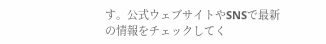す。公式ウェブサイトやSNSで最新の情報をチェックしてく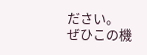ださい。
ぜひこの機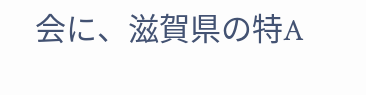会に、滋賀県の特A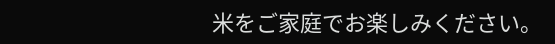米をご家庭でお楽しみください。